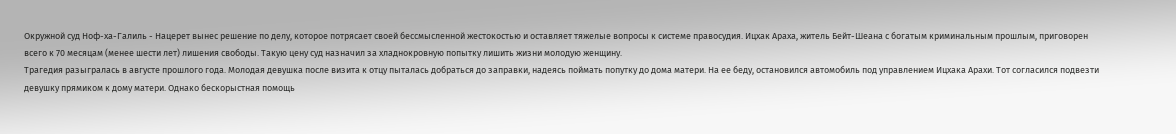Окружной суд Ноф-ха-Галиль - Нацерет вынес решение по делу, которое потрясает своей бессмысленной жестокостью и оставляет тяжелые вопросы к системе правосудия. Ицхак Араха, житель Бейт-Шеана с богатым криминальным прошлым, приговорен всего к 70 месяцам (менее шести лет) лишения свободы. Такую цену суд назначил за хладнокровную попытку лишить жизни молодую женщину.
Трагедия разыгралась в августе прошлого года. Молодая девушка после визита к отцу пыталась добраться до заправки, надеясь поймать попутку до дома матери. На ее беду, остановился автомобиль под управлением Ицхака Арахи. Тот согласился подвезти девушку прямиком к дому матери. Однако бескорыстная помощь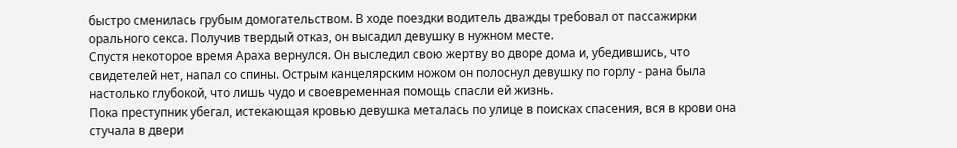быстро сменилась грубым домогательством. В ходе поездки водитель дважды требовал от пассажирки орального секса. Получив твердый отказ, он высадил девушку в нужном месте.
Спустя некоторое время Араха вернулся. Он выследил свою жертву во дворе дома и, убедившись, что свидетелей нет, напал со спины. Острым канцелярским ножом он полоснул девушку по горлу - рана была настолько глубокой, что лишь чудо и своевременная помощь спасли ей жизнь.
Пока преступник убегал, истекающая кровью девушка металась по улице в поисках спасения, вся в крови она стучала в двери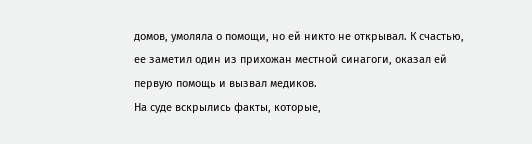домов, умоляла о помощи, но ей никто не открывал. К счастью, ее заметил один из прихожан местной синагоги, оказал ей первую помощь и вызвал медиков.
На суде вскрылись факты, которые,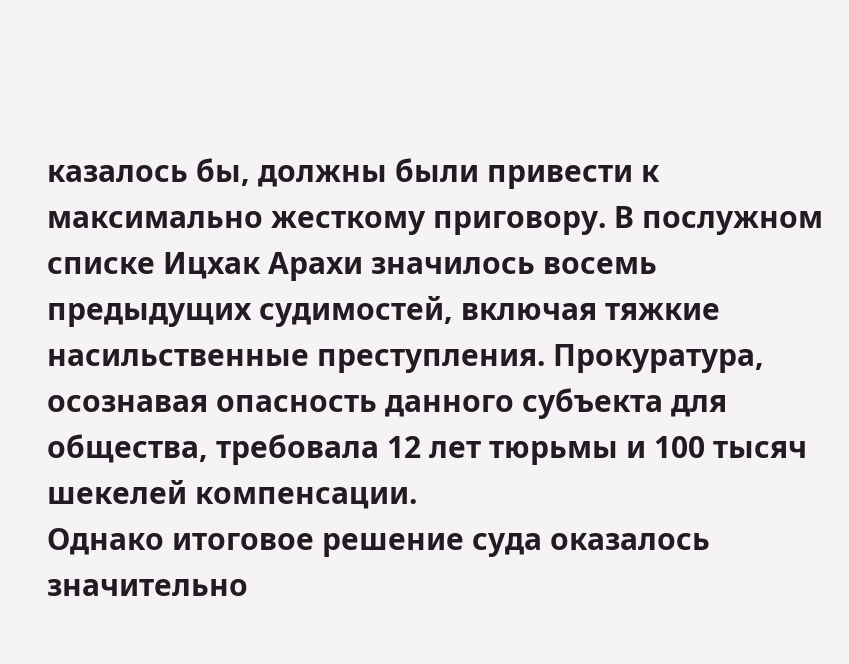казалось бы, должны были привести к максимально жесткому приговору. В послужном списке Ицхак Арахи значилось восемь предыдущих судимостей, включая тяжкие насильственные преступления. Прокуратура, осознавая опасность данного субъекта для общества, требовала 12 лет тюрьмы и 100 тысяч шекелей компенсации.
Однако итоговое решение суда оказалось значительно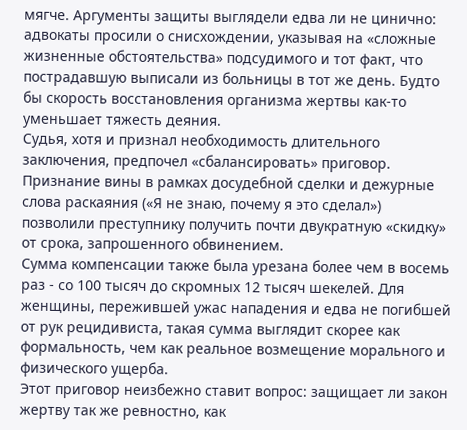мягче. Аргументы защиты выглядели едва ли не цинично: адвокаты просили о снисхождении, указывая на «сложные жизненные обстоятельства» подсудимого и тот факт, что пострадавшую выписали из больницы в тот же день. Будто бы скорость восстановления организма жертвы как-то уменьшает тяжесть деяния.
Судья, хотя и признал необходимость длительного заключения, предпочел «сбалансировать» приговор. Признание вины в рамках досудебной сделки и дежурные слова раскаяния («Я не знаю, почему я это сделал») позволили преступнику получить почти двукратную «скидку» от срока, запрошенного обвинением.
Сумма компенсации также была урезана более чем в восемь раз - со 100 тысяч до скромных 12 тысяч шекелей. Для женщины, пережившей ужас нападения и едва не погибшей от рук рецидивиста, такая сумма выглядит скорее как формальность, чем как реальное возмещение морального и физического ущерба.
Этот приговор неизбежно ставит вопрос: защищает ли закон жертву так же ревностно, как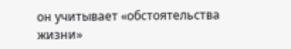он учитывает «обстоятельства жизни»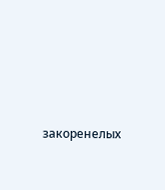закоренелых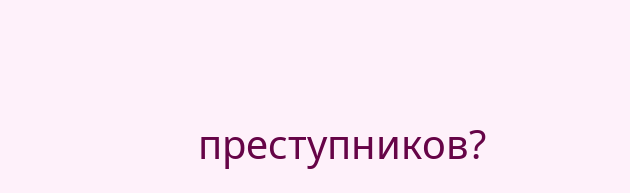преступников?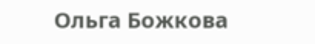Ольга Божкова